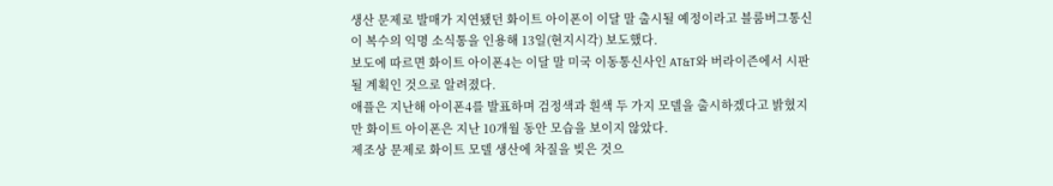생산 문제로 발매가 지연됐던 화이트 아이폰이 이달 말 출시될 예정이라고 블룸버그통신이 복수의 익명 소식통을 인용해 13일(현지시각) 보도했다.
보도에 따르면 화이트 아이폰4는 이달 말 미국 이동통신사인 AT&T와 버라이즌에서 시판될 계획인 것으로 알려졌다.
애플은 지난해 아이폰4를 발표하며 검정색과 흰색 두 가지 모델을 출시하겠다고 밝혔지만 화이트 아이폰은 지난 10개월 동안 모습을 보이지 않았다.
제조상 문제로 화이트 모델 생산에 차질을 빚은 것으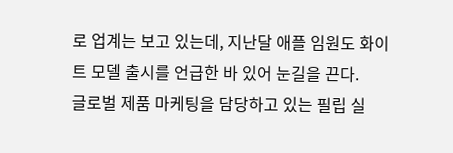로 업계는 보고 있는데, 지난달 애플 임원도 화이트 모델 출시를 언급한 바 있어 눈길을 끈다.
글로벌 제품 마케팅을 담당하고 있는 필립 실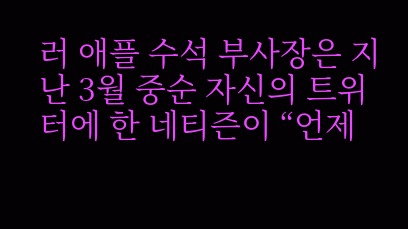러 애플 수석 부사장은 지난 3월 중순 자신의 트위터에 한 네티즌이 “언제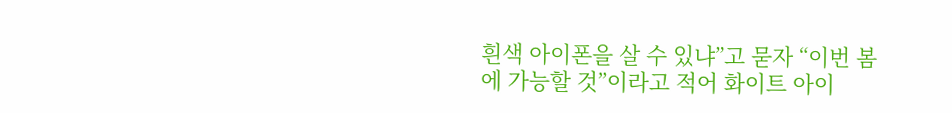흰색 아이폰을 살 수 있냐”고 묻자 “이번 봄에 가능할 것”이라고 적어 화이트 아이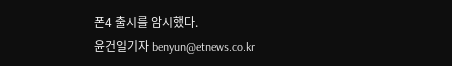폰4 출시를 암시했다.
윤건일기자 benyun@etnews.co.kr